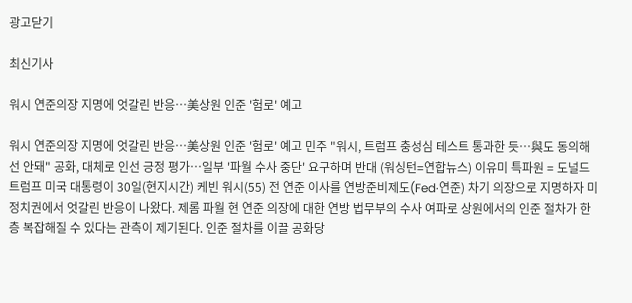광고닫기

최신기사

워시 연준의장 지명에 엇갈린 반응…美상원 인준 '험로' 예고

워시 연준의장 지명에 엇갈린 반응…美상원 인준 '험로' 예고 민주 "워시, 트럼프 충성심 테스트 통과한 듯…與도 동의해선 안돼" 공화, 대체로 인선 긍정 평가…일부 '파월 수사 중단' 요구하며 반대 (워싱턴=연합뉴스) 이유미 특파원 = 도널드 트럼프 미국 대통령이 30일(현지시간) 케빈 워시(55) 전 연준 이사를 연방준비제도(Fed·연준) 차기 의장으로 지명하자 미 정치권에서 엇갈린 반응이 나왔다. 제롬 파월 현 연준 의장에 대한 연방 법무부의 수사 여파로 상원에서의 인준 절차가 한층 복잡해질 수 있다는 관측이 제기된다. 인준 절차를 이끌 공화당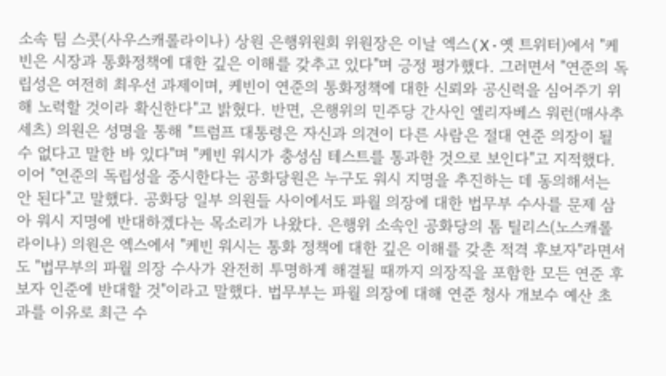소속 팀 스콧(사우스캐롤라이나) 상원 은행위원회 위원장은 이날 엑스(X·옛 트위터)에서 "케빈은 시장과 통화정책에 대한 깊은 이해를 갖추고 있다"며 긍정 평가했다. 그러면서 "연준의 독립성은 여전히 최우선 과제이며, 케빈이 연준의 통화정책에 대한 신뢰와 공신력을 심어주기 위해 노력할 것이라 확신한다"고 밝혔다. 반면, 은행위의 민주당 간사인 엘리자베스 워런(매사추세츠) 의원은 성명을 통해 "트럼프 대통령은 자신과 의견이 다른 사람은 절대 연준 의장이 될 수 없다고 말한 바 있다"며 "케빈 워시가 충성심 테스트를 통과한 것으로 보인다"고 지적했다. 이어 "연준의 독립성을 중시한다는 공화당원은 누구도 워시 지명을 추진하는 데 동의해서는 안 된다"고 말했다. 공화당 일부 의원들 사이에서도 파월 의장에 대한 법무부 수사를 문제 삼아 워시 지명에 반대하겠다는 목소리가 나왔다. 은행위 소속인 공화당의 톰 틸리스(노스캐롤라이나) 의원은 엑스에서 "케빈 워시는 통화 정책에 대한 깊은 이해를 갖춘 적격 후보자"라면서도 "법무부의 파월 의장 수사가 완전히 투명하게 해결될 때까지 의장직을 포함한 모든 연준 후보자 인준에 반대할 것"이라고 말했다. 법무부는 파월 의장에 대해 연준 청사 개보수 예산 초과를 이유로 최근 수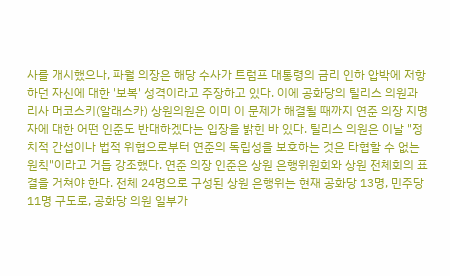사를 개시했으나, 파월 의장은 해당 수사가 트럼프 대통령의 금리 인하 압박에 저항하던 자신에 대한 '보복' 성격이라고 주장하고 있다. 이에 공화당의 틸리스 의원과 리사 머코스키(알래스카) 상원의원은 이미 이 문제가 해결될 때까지 연준 의장 지명자에 대한 어떤 인준도 반대하겠다는 입장을 밝힌 바 있다. 틸리스 의원은 이날 "정치적 간섭이나 법적 위협으로부터 연준의 독립성을 보호하는 것은 타협할 수 없는 원칙"이라고 거듭 강조했다. 연준 의장 인준은 상원 은행위원회와 상원 전체회의 표결을 거쳐야 한다. 전체 24명으로 구성된 상원 은행위는 현재 공화당 13명, 민주당 11명 구도로, 공화당 의원 일부가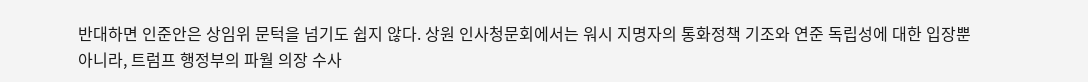반대하면 인준안은 상임위 문턱을 넘기도 쉽지 않다. 상원 인사청문회에서는 워시 지명자의 통화정책 기조와 연준 독립성에 대한 입장뿐 아니라, 트럼프 행정부의 파월 의장 수사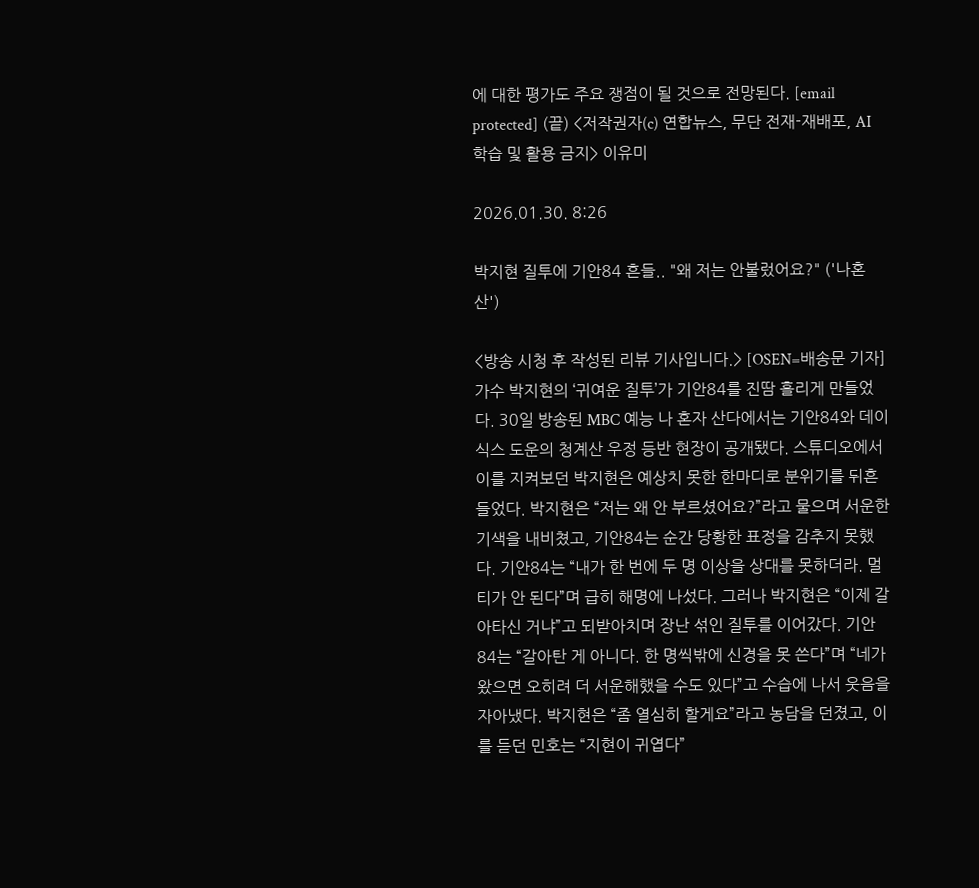에 대한 평가도 주요 쟁점이 될 것으로 전망된다. [email protected] (끝) <저작권자(c) 연합뉴스, 무단 전재-재배포, AI 학습 및 활용 금지> 이유미

2026.01.30. 8:26

박지현 질투에 기안84 흔들.. "왜 저는 안불렀어요?" ('나혼산')

<방송 시청 후 작성된 리뷰 기사입니다.> [OSEN=배송문 기자] 가수 박지현의 ‘귀여운 질투’가 기안84를 진땀 흘리게 만들었다. 30일 방송된 MBC 예능 나 혼자 산다에서는 기안84와 데이식스 도운의 청계산 우정 등반 현장이 공개됐다. 스튜디오에서 이를 지켜보던 박지현은 예상치 못한 한마디로 분위기를 뒤흔들었다. 박지현은 “저는 왜 안 부르셨어요?”라고 물으며 서운한 기색을 내비쳤고, 기안84는 순간 당황한 표정을 감추지 못했다. 기안84는 “내가 한 번에 두 명 이상을 상대를 못하더라. 멀티가 안 된다”며 급히 해명에 나섰다. 그러나 박지현은 “이제 갈아타신 거냐”고 되받아치며 장난 섞인 질투를 이어갔다. 기안84는 “갈아탄 게 아니다. 한 명씩밖에 신경을 못 쓴다”며 “네가 왔으면 오히려 더 서운해했을 수도 있다”고 수습에 나서 웃음을 자아냈다. 박지현은 “좀 열심히 할게요”라고 농담을 던졌고, 이를 듣던 민호는 “지현이 귀엽다”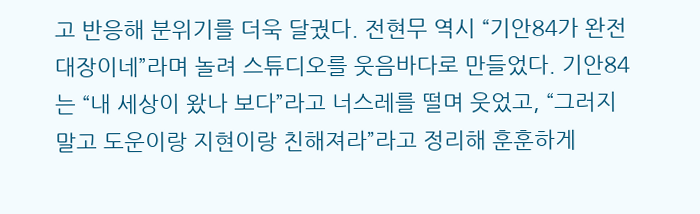고 반응해 분위기를 더욱 달궜다. 전현무 역시 “기안84가 완전 대장이네”라며 놀려 스튜디오를 웃음바다로 만들었다. 기안84는 “내 세상이 왔나 보다”라고 너스레를 떨며 웃었고, “그러지 말고 도운이랑 지현이랑 친해져라”라고 정리해 훈훈하게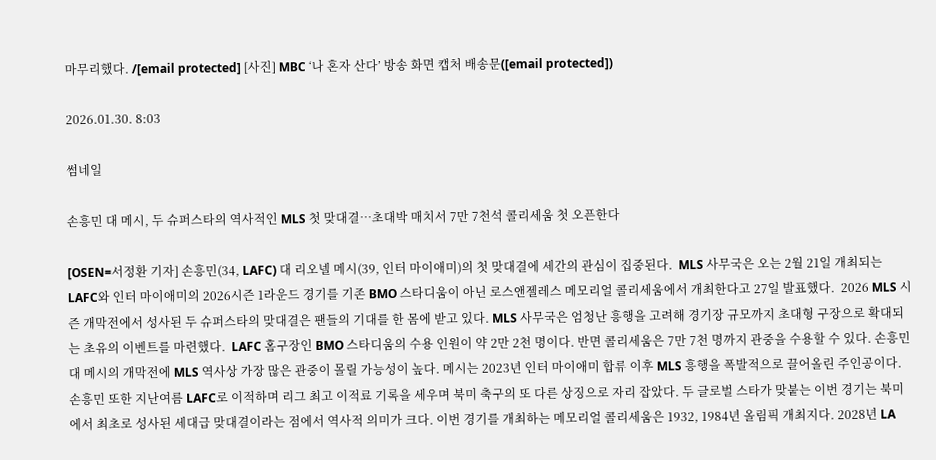마무리했다. /[email protected] [사진] MBC ‘나 혼자 산다’ 방송 화면 캡처 배송문([email protected])

2026.01.30. 8:03

썸네일

손흥민 대 메시, 두 슈퍼스타의 역사적인 MLS 첫 맞대결…초대박 매치서 7만 7천석 콜리세움 첫 오픈한다

[OSEN=서정환 기자] 손흥민(34, LAFC) 대 리오넬 메시(39, 인터 마이애미)의 첫 맞대결에 세간의 관심이 집중된다.  MLS 사무국은 오는 2월 21일 개최되는 LAFC와 인터 마이애미의 2026시즌 1라운드 경기를 기존 BMO 스타디움이 아닌 로스앤젤레스 메모리얼 콜리세움에서 개최한다고 27일 발표했다.  2026 MLS 시즌 개막전에서 성사된 두 슈퍼스타의 맞대결은 팬들의 기대를 한 몸에 받고 있다. MLS 사무국은 엄청난 흥행을 고려해 경기장 규모까지 초대형 구장으로 확대되는 초유의 이벤트를 마련했다.  LAFC 홈구장인 BMO 스타디움의 수용 인원이 약 2만 2천 명이다. 반면 콜리세움은 7만 7천 명까지 관중을 수용할 수 있다. 손흥민 대 메시의 개막전에 MLS 역사상 가장 많은 관중이 몰릴 가능성이 높다. 메시는 2023년 인터 마이애미 합류 이후 MLS 흥행을 폭발적으로 끌어올린 주인공이다. 손흥민 또한 지난여름 LAFC로 이적하며 리그 최고 이적료 기록을 세우며 북미 축구의 또 다른 상징으로 자리 잡았다. 두 글로벌 스타가 맞붙는 이번 경기는 북미에서 최초로 성사된 세대급 맞대결이라는 점에서 역사적 의미가 크다. 이번 경기를 개최하는 메모리얼 콜리세움은 1932, 1984년 올림픽 개최지다. 2028년 LA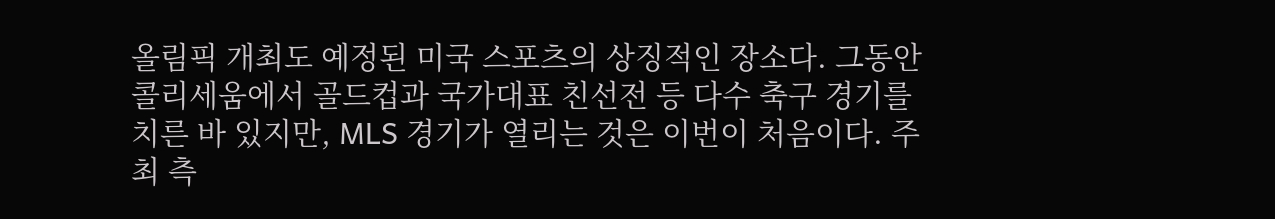올림픽 개최도 예정된 미국 스포츠의 상징적인 장소다. 그동안 콜리세움에서 골드컵과 국가대표 친선전 등 다수 축구 경기를 치른 바 있지만, MLS 경기가 열리는 것은 이번이 처음이다. 주최 측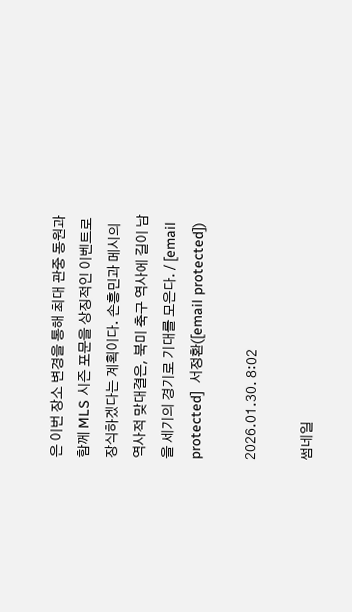은 이번 장소 변경을 통해 최대 관중 동원과 함께 MLS 시즌 포문을 상징적인 이벤트로 장식하겠다는 계획이다. 손흥민과 메시의 역사적 맞대결은, 북미 축구 역사에 길이 남을 세기의 경기로 기대를 모은다. / [email protected]  서정환([email protected])

2026.01.30. 8:02

썸네일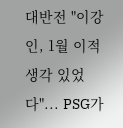대반전 "이강인, 1월 이적 생각 있었다"... PSG가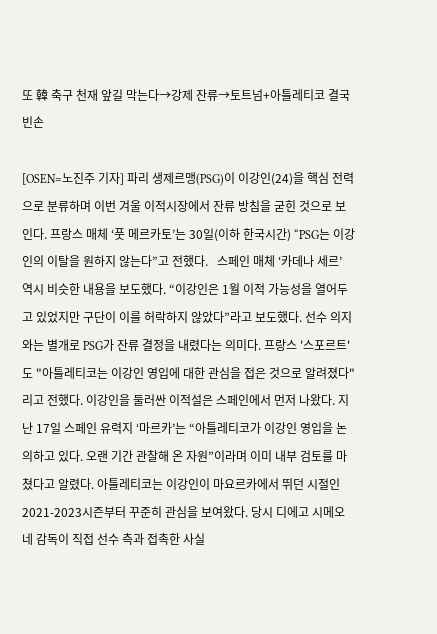또 韓 축구 천재 앞길 막는다→강제 잔류→토트넘+아틀레티코 결국 빈손

[OSEN=노진주 기자] 파리 생제르맹(PSG)이 이강인(24)을 핵심 전력으로 분류하며 이번 겨울 이적시장에서 잔류 방침을 굳힌 것으로 보인다. 프랑스 매체 ‘풋 메르카토’는 30일(이하 한국시간) “PSG는 이강인의 이탈을 원하지 않는다”고 전했다.   스페인 매체 ‘카데나 세르’ 역시 비슷한 내용을 보도했다. “이강인은 1월 이적 가능성을 열어두고 있었지만 구단이 이를 허락하지 않았다”라고 보도했다. 선수 의지와는 별개로 PSG가 잔류 결정을 내렸다는 의미다. 프랑스 '스포르트'도 "아틀레티코는 이강인 영입에 대한 관심을 접은 것으로 알려졌다"리고 전했다. 이강인을 둘러싼 이적설은 스페인에서 먼저 나왔다. 지난 17일 스페인 유력지 ‘마르카’는 “아틀레티코가 이강인 영입을 논의하고 있다. 오랜 기간 관찰해 온 자원”이라며 이미 내부 검토를 마쳤다고 알렸다. 아틀레티코는 이강인이 마요르카에서 뛰던 시절인 2021-2023시즌부터 꾸준히 관심을 보여왔다. 당시 디에고 시메오네 감독이 직접 선수 측과 접촉한 사실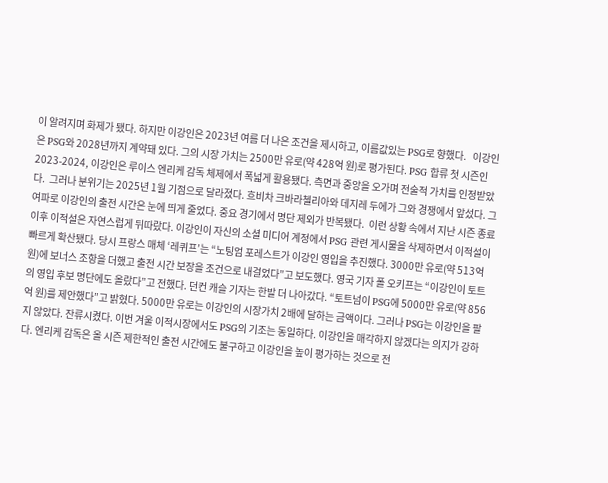이 알려지며 화제가 됐다. 하지만 이강인은 2023년 여름 더 나은 조건을 제시하고, 이름값있는 PSG로 향했다.   이강인은 PSG와 2028년까지 계약돼 있다. 그의 시장 가치는 2500만 유로(약 428억 원)로 평가된다. PSG 합류 첫 시즌인 2023-2024, 이강인은 루이스 엔리케 감독 체제에서 폭넓게 활용됐다. 측면과 중앙을 오가며 전술적 가치를 인정받았다.  그러나 분위기는 2025년 1월 기점으로 달라졌다. 흐비차 크바라첼리아와 데지레 두에가 그와 경쟁에서 앞섰다. 그 여파로 이강인의 출전 시간은 눈에 띄게 줄었다. 중요 경기에서 명단 제외가 반복됐다.  이런 상황 속에서 지난 시즌 종료 이후 이적설은 자연스럽게 뒤따랐다. 이강인이 자신의 소셜 미디어 계정에서 PSG 관련 게시물을 삭제하면서 이적설이 빠르게 확산됐다. 당시 프랑스 매체 ‘레퀴프’는 “노팅엄 포레스트가 이강인 영입을 추진했다. 3000만 유로(약 513억 원)에 보너스 조항을 더했고 출전 시간 보장을 조건으로 내걸었다”고 보도했다. 영국 기자 폴 오키프는 “이강인이 토트의 영입 후보 명단에도 올랐다”고 전했다. 던컨 캐슬 기자는 한발 더 나아갔다. “토트넘이 PSG에 5000만 유로(약 856억 원)를 제안했다”고 밝혔다. 5000만 유로는 이강인의 시장가치 2배에 달하는 금액이다. 그러나 PSG는 이강인을 팔지 않았다. 잔류시켰다. 이번 겨울 이적시장에서도 PSG의 기조는 동일하다. 이강인을 매각하지 않겠다는 의지가 강하다. 엔리케 감독은 올 시즌 제한적인 출전 시간에도 불구하고 이강인을 높이 평가하는 것으로 전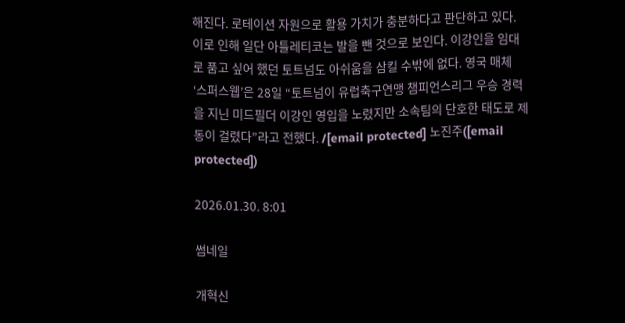해진다. 로테이션 자원으로 활용 가치가 충분하다고 판단하고 있다. 이로 인해 일단 아틀레티코는 발을 뺀 것으로 보인다. 이강인을 임대로 품고 싶어 했던 토트넘도 아쉬움을 삼킬 수밖에 없다. 영국 매체 ‘스퍼스웹’은 28일 “토트넘이 유럽축구연맹 챔피언스리그 우승 경력을 지닌 미드필더 이강인 영입을 노렸지만 소속팀의 단호한 태도로 제동이 걸렸다”라고 전했다. /[email protected] 노진주([email protected])

2026.01.30. 8:01

썸네일

개혁신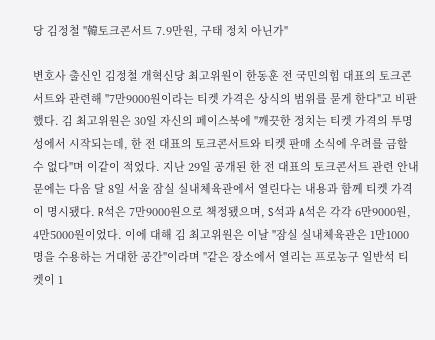당 김정철 "韓토크콘서트 7.9만원, 구태 정치 아닌가"

변호사 출신인 김정철 개혁신당 최고위원이 한동훈 전 국민의힘 대표의 토크콘서트와 관련해 "7만9000원이라는 티켓 가격은 상식의 범위를 묻게 한다"고 비판했다. 김 최고위원은 30일 자신의 페이스북에 "깨끗한 정치는 티켓 가격의 투명성에서 시작되는데, 한 전 대표의 토크콘서트와 티켓 판매 소식에 우려를 금할 수 없다"며 이같이 적었다. 지난 29일 공개된 한 전 대표의 토크콘서트 관련 안내문에는 다음 달 8일 서울 잠실 실내체육관에서 열린다는 내용과 함께 티켓 가격이 명시됐다. R석은 7만9000원으로 책정됐으며, S석과 A석은 각각 6만9000원, 4만5000원이었다. 이에 대해 김 최고위원은 이날 "잠실 실내체육관은 1만1000명을 수용하는 거대한 공간"이라며 "같은 장소에서 열리는 프로농구 일반석 티켓이 1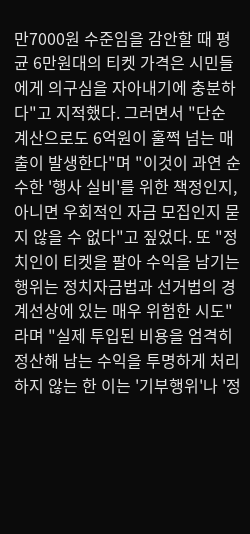만7000원 수준임을 감안할 때 평균 6만원대의 티켓 가격은 시민들에게 의구심을 자아내기에 충분하다"고 지적했다. 그러면서 "단순 계산으로도 6억원이 훌쩍 넘는 매출이 발생한다"며 "이것이 과연 순수한 '행사 실비'를 위한 책정인지, 아니면 우회적인 자금 모집인지 묻지 않을 수 없다"고 짚었다. 또 "정치인이 티켓을 팔아 수익을 남기는 행위는 정치자금법과 선거법의 경계선상에 있는 매우 위험한 시도"라며 "실제 투입된 비용을 엄격히 정산해 남는 수익을 투명하게 처리하지 않는 한 이는 '기부행위'나 '정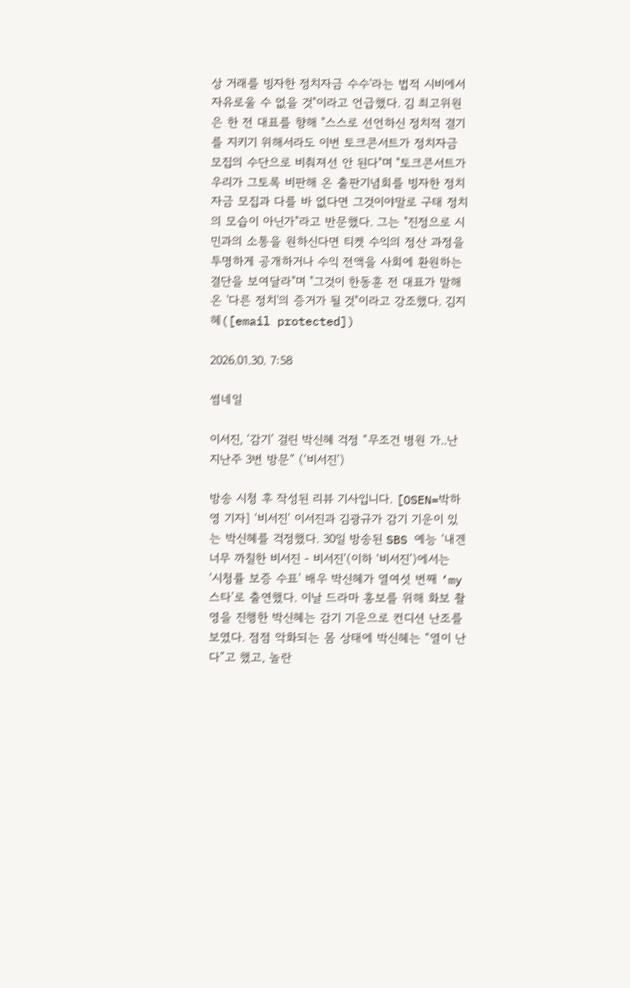상 거래를 빙자한 정치자금 수수'라는 법적 시비에서 자유로울 수 없을 것"이라고 언급했다. 김 최고위원은 한 전 대표를 향해 "스스로 선언하신 정치적 결기를 지키기 위해서라도 이번 토크콘서트가 정치자금 모집의 수단으로 비춰져선 안 된다"며 "토크콘서트가 우리가 그토록 비판해 온 출판기념회를 빙자한 정치자금 모집과 다를 바 없다면 그것이야말로 구태 정치의 모습이 아닌가"라고 반문했다. 그는 "진정으로 시민과의 소통을 원하신다면 티켓 수익의 정산 과정을 투명하게 공개하거나 수익 전액을 사회에 환원하는 결단을 보여달라"며 "그것이 한동훈 전 대표가 말해온 '다른 정치'의 증거가 될 것"이라고 강조했다. 김지혜([email protected])

2026.01.30. 7:58

썸네일

이서진, ‘감기’ 걸린 박신혜 걱정 “무조건 병원 가..난 지난주 3번 방문” (‘비서진’)

방송 시청 후 작성된 리뷰 기사입니다. [OSEN=박하영 기자] ‘비서진’ 이서진과 김광규가 감기 기운이 있는 박신혜를 걱정했다. 30일 방송된 SBS 예능 ‘내겐 너무 까칠한 비서진 - 비서진’(이하 ‘비서진’)에서는 ‘시청률 보증 수표’ 배우 박신혜가 열여섯 번째 ‘my 스타’로 출연했다. 이날 드라마 홍보를 위해 화보 촬영을 진행한 박신혜는 감기 기운으로 컨디션 난조를 보였다. 점점 악화되는 몸 상태에 박신혜는 “열이 난다”고 했고, 놀란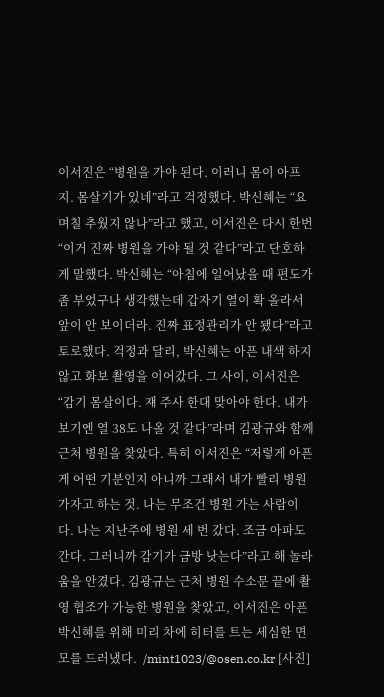이서진은 “병원을 가야 된다. 이러니 몸이 아프지. 몸살기가 있네”라고 걱정했다. 박신혜는 “요 며칠 추웠지 않나”라고 했고, 이서진은 다시 한번 “이거 진짜 병원을 가야 될 것 같다”라고 단호하게 말했다. 박신혜는 “아침에 일어났을 때 편도가 좀 부었구나 생각했는데 갑자기 열이 확 올라서 앞이 안 보이더라. 진짜 표정관리가 안 됐다”라고 토로했다. 걱정과 달리, 박신혜는 아픈 내색 하지 않고 화보 촬영을 이어갔다. 그 사이, 이서진은 “감기 몸살이다. 쟤 주사 한대 맞아야 한다. 내가 보기엔 열 38도 나올 것 같다”라며 김광규와 함께 근처 병원을 찾았다. 특히 이서진은 “저렇게 아픈 게 어떤 기분인지 아니까 그래서 내가 빨리 병원 가자고 하는 것. 나는 무조건 병원 가는 사람이다. 나는 지난주에 병원 세 번 갔다. 조금 아파도 간다. 그러니까 감기가 금방 낫는다”라고 해 놀라움을 안겼다. 김광규는 근처 병원 수소문 끝에 촬영 협조가 가능한 병원을 찾았고, 이서진은 아픈 박신혜를 위해 미리 차에 히터를 트는 세심한 면모를 드러냈다.  /mint1023/@osen.co.kr [사진]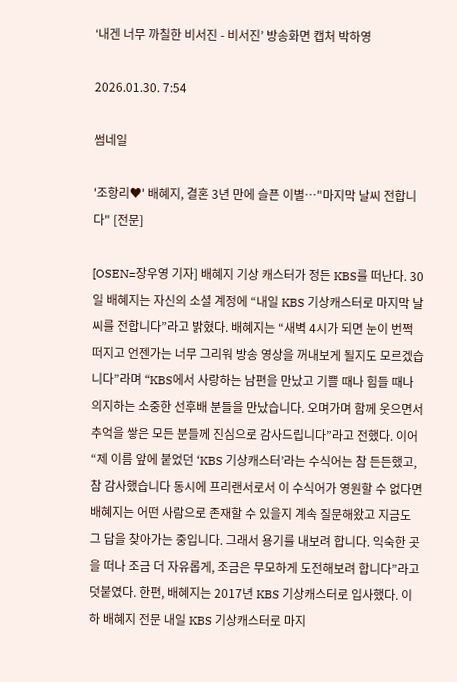‘내겐 너무 까칠한 비서진 - 비서진’ 방송화면 캡처 박하영

2026.01.30. 7:54

썸네일

'조항리♥' 배혜지, 결혼 3년 만에 슬픈 이별…"마지막 날씨 전합니다" [전문]

[OSEN=장우영 기자] 배혜지 기상 캐스터가 정든 KBS를 떠난다. 30일 배혜지는 자신의 소셜 계정에 “내일 KBS 기상캐스터로 마지막 날씨를 전합니다”라고 밝혔다. 배혜지는 “새벽 4시가 되면 눈이 번쩍 떠지고 언젠가는 너무 그리워 방송 영상을 꺼내보게 될지도 모르겠습니다”라며 “KBS에서 사랑하는 남편을 만났고 기쁠 때나 힘들 때나 의지하는 소중한 선후배 분들을 만났습니다. 오며가며 함께 웃으면서 추억을 쌓은 모든 분들께 진심으로 감사드립니다”라고 전했다. 이어 “제 이름 앞에 붙었던 ‘KBS 기상캐스터’라는 수식어는 참 든든했고, 참 감사했습니다 동시에 프리랜서로서 이 수식어가 영원할 수 없다면 배혜지는 어떤 사람으로 존재할 수 있을지 계속 질문해왔고 지금도 그 답을 찾아가는 중입니다. 그래서 용기를 내보려 합니다. 익숙한 곳을 떠나 조금 더 자유롭게, 조금은 무모하게 도전해보려 합니다”라고 덧붙였다. 한편, 배혜지는 2017년 KBS 기상캐스터로 입사했다. 이하 배혜지 전문 내일 KBS 기상캐스터로 마지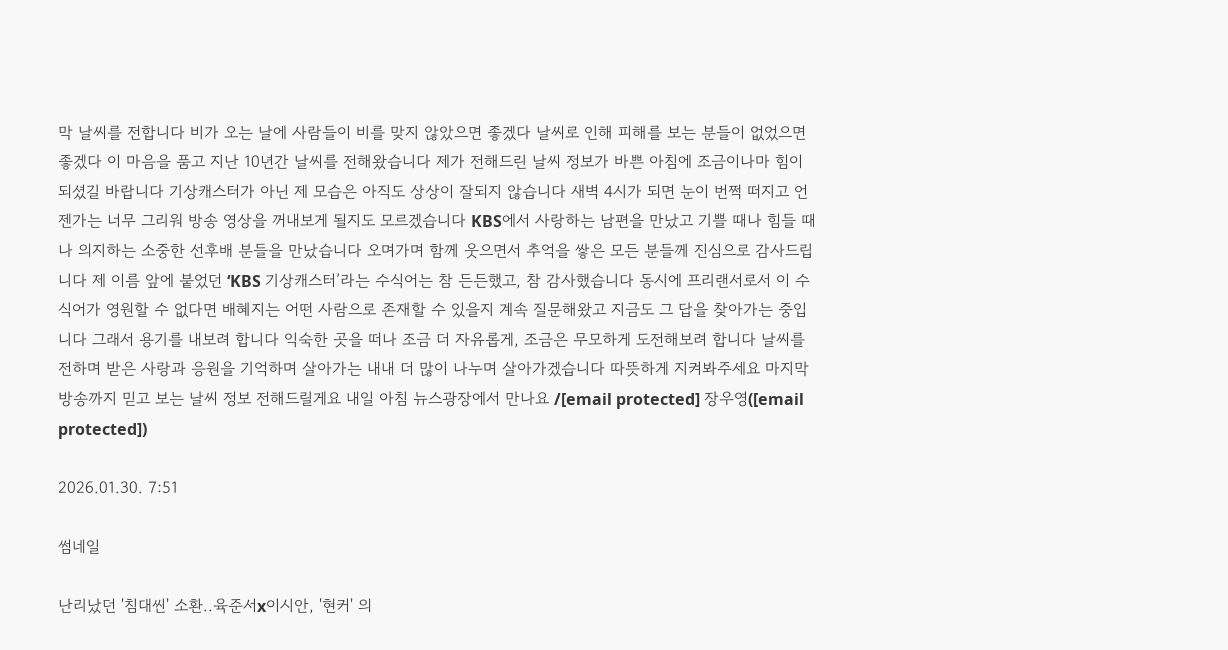막 날씨를 전합니다 비가 오는 날에 사람들이 비를 맞지 않았으면 좋겠다 날씨로 인해 피해를 보는 분들이 없었으면 좋겠다 이 마음을 품고 지난 10년간 날씨를 전해왔습니다 제가 전해드린 날씨 정보가 바쁜 아침에 조금이나마 힘이 되셨길 바랍니다 기상캐스터가 아닌 제 모습은 아직도 상상이 잘되지 않습니다 새벽 4시가 되면 눈이 번쩍 떠지고 언젠가는 너무 그리워 방송 영상을 꺼내보게 될지도 모르겠습니다 KBS에서 사랑하는 남편을 만났고 기쁠 때나 힘들 때나 의지하는 소중한 선후배 분들을 만났습니다 오며가며 함께 웃으면서 추억을 쌓은 모든 분들께 진심으로 감사드립니다 제 이름 앞에 붙었던 ‘KBS 기상캐스터’라는 수식어는 참 든든했고, 참 감사했습니다 동시에 프리랜서로서 이 수식어가 영원할 수 없다면 배혜지는 어떤 사람으로 존재할 수 있을지 계속 질문해왔고 지금도 그 답을 찾아가는 중입니다 그래서 용기를 내보려 합니다 익숙한 곳을 떠나 조금 더 자유롭게, 조금은 무모하게 도전해보려 합니다 날씨를 전하며 받은 사랑과 응원을 기억하며 살아가는 내내 더 많이 나누며 살아가겠습니다 따뜻하게 지켜봐주세요 마지막 방송까지 믿고 보는 날씨 정보 전해드릴게요 내일 아침 뉴스광장에서 만나요 /[email protected] 장우영([email protected])

2026.01.30. 7:51

썸네일

난리났던 '침대씬' 소환..육준서x이시안, '현커' 의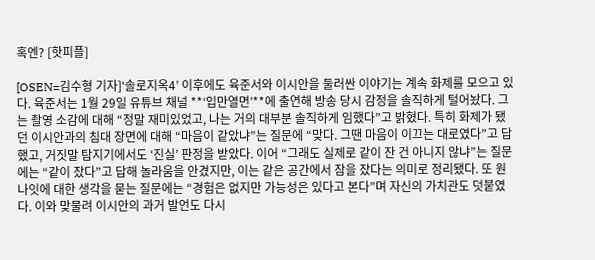혹엔? [핫피플]

[OSEN=김수형 기자]‘솔로지옥4’ 이후에도 육준서와 이시안을 둘러싼 이야기는 계속 화제를 모으고 있다. 육준서는 1월 29일 유튜브 채널 **‘입만열면’**에 출연해 방송 당시 감정을 솔직하게 털어놨다. 그는 촬영 소감에 대해 “정말 재미있었고, 나는 거의 대부분 솔직하게 임했다”고 밝혔다. 특히 화제가 됐던 이시안과의 침대 장면에 대해 “마음이 같았냐”는 질문에 “맞다. 그땐 마음이 이끄는 대로였다”고 답했고, 거짓말 탐지기에서도 ‘진실’ 판정을 받았다. 이어 “그래도 실제로 같이 잔 건 아니지 않냐”는 질문에는 “같이 잤다”고 답해 놀라움을 안겼지만, 이는 같은 공간에서 잠을 잤다는 의미로 정리됐다. 또 원나잇에 대한 생각을 묻는 질문에는 “경험은 없지만 가능성은 있다고 본다”며 자신의 가치관도 덧붙였다. 이와 맞물려 이시안의 과거 발언도 다시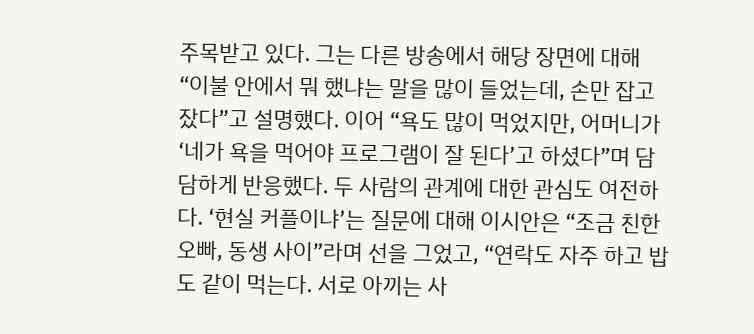주목받고 있다. 그는 다른 방송에서 해당 장면에 대해 “이불 안에서 뭐 했냐는 말을 많이 들었는데, 손만 잡고 잤다”고 설명했다. 이어 “욕도 많이 먹었지만, 어머니가 ‘네가 욕을 먹어야 프로그램이 잘 된다’고 하셨다”며 담담하게 반응했다. 두 사람의 관계에 대한 관심도 여전하다. ‘현실 커플이냐’는 질문에 대해 이시안은 “조금 친한 오빠, 동생 사이”라며 선을 그었고, “연락도 자주 하고 밥도 같이 먹는다. 서로 아끼는 사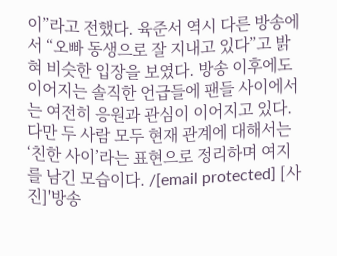이”라고 전했다. 육준서 역시 다른 방송에서 “오빠 동생으로 잘 지내고 있다”고 밝혀 비슷한 입장을 보였다. 방송 이후에도 이어지는 솔직한 언급들에 팬들 사이에서는 여전히 응원과 관심이 이어지고 있다. 다만 두 사람 모두 현재 관계에 대해서는 ‘친한 사이’라는 표현으로 정리하며 여지를 남긴 모습이다. /[email protected] [사진]'방송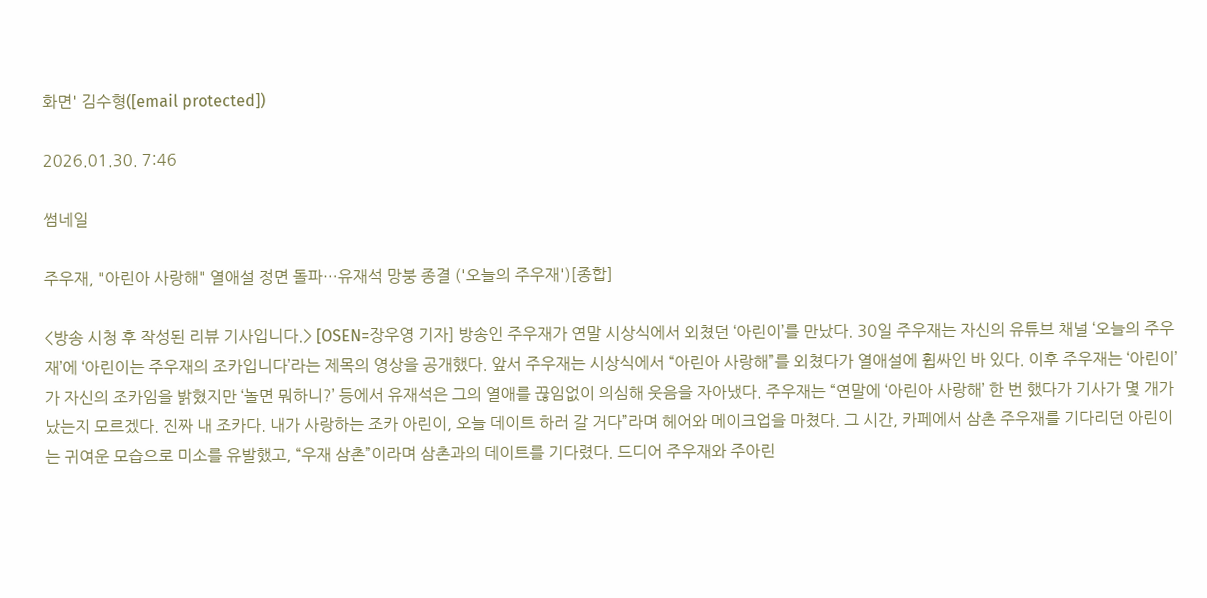화면' 김수형([email protected])

2026.01.30. 7:46

썸네일

주우재, "아린아 사랑해" 열애설 정면 돌파…유재석 망붕 종결 ('오늘의 주우재')[종합]

<방송 시청 후 작성된 리뷰 기사입니다.> [OSEN=장우영 기자] 방송인 주우재가 연말 시상식에서 외쳤던 ‘아린이’를 만났다. 30일 주우재는 자신의 유튜브 채널 ‘오늘의 주우재’에 ‘아린이는 주우재의 조카입니다’라는 제목의 영상을 공개했다. 앞서 주우재는 시상식에서 “아린아 사랑해”를 외쳤다가 열애설에 휩싸인 바 있다. 이후 주우재는 ‘아린이’가 자신의 조카임을 밝혔지만 ‘놀면 뭐하니?’ 등에서 유재석은 그의 열애를 끊임없이 의심해 웃음을 자아냈다. 주우재는 “연말에 ‘아린아 사랑해’ 한 번 했다가 기사가 몇 개가 났는지 모르겠다. 진짜 내 조카다. 내가 사랑하는 조카 아린이, 오늘 데이트 하러 갈 거다”라며 헤어와 메이크업을 마쳤다. 그 시간, 카페에서 삼촌 주우재를 기다리던 아린이는 귀여운 모습으로 미소를 유발했고, “우재 삼촌”이라며 삼촌과의 데이트를 기다렸다. 드디어 주우재와 주아린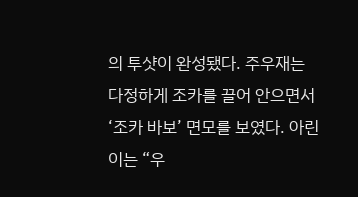의 투샷이 완성됐다. 주우재는 다정하게 조카를 끌어 안으면서 ‘조카 바보’ 면모를 보였다. 아린이는 “우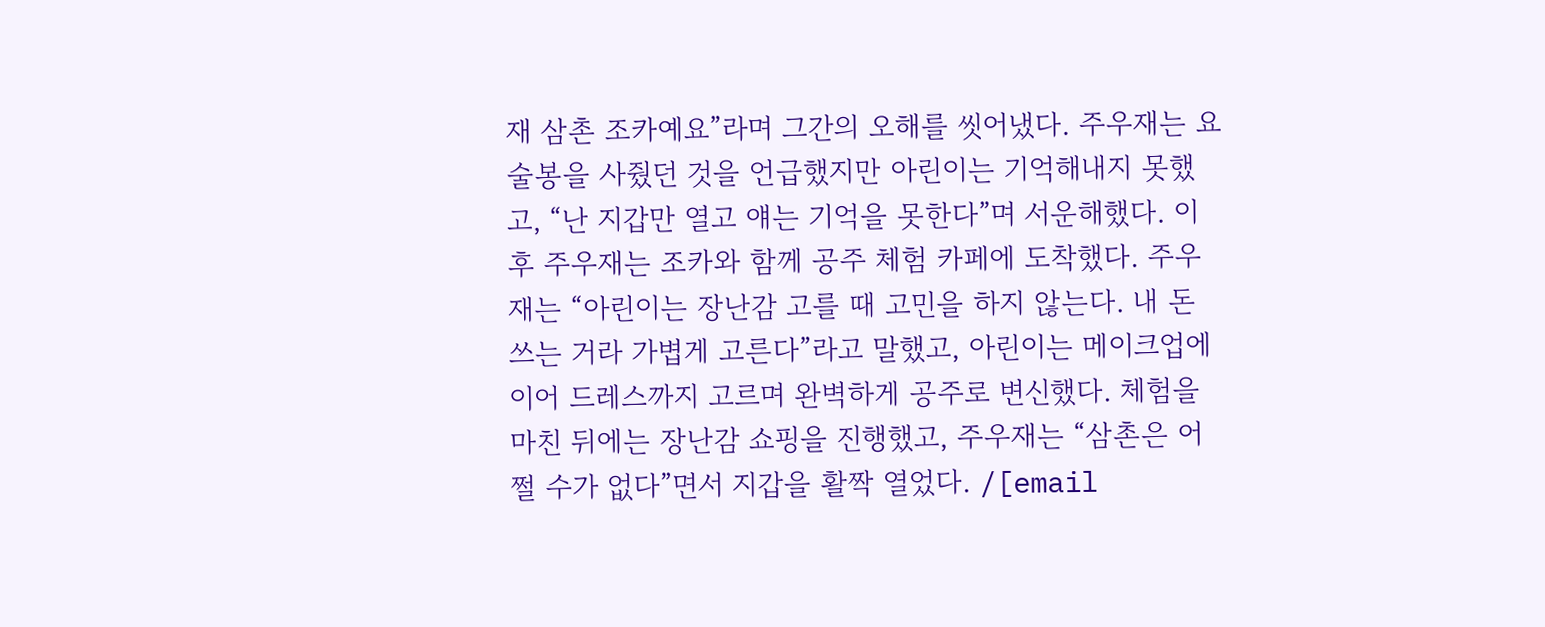재 삼촌 조카예요”라며 그간의 오해를 씻어냈다. 주우재는 요술봉을 사줬던 것을 언급했지만 아린이는 기억해내지 못했고, “난 지갑만 열고 얘는 기억을 못한다”며 서운해했다. 이후 주우재는 조카와 함께 공주 체험 카페에 도착했다. 주우재는 “아린이는 장난감 고를 때 고민을 하지 않는다. 내 돈 쓰는 거라 가볍게 고른다”라고 말했고, 아린이는 메이크업에 이어 드레스까지 고르며 완벽하게 공주로 변신했다. 체험을 마친 뒤에는 장난감 쇼핑을 진행했고, 주우재는 “삼촌은 어쩔 수가 없다”면서 지갑을 활짝 열었다. /[email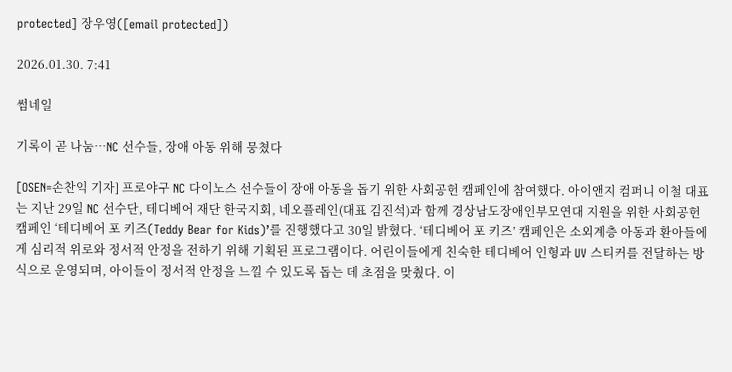protected] 장우영([email protected])

2026.01.30. 7:41

썸네일

기록이 곧 나눔…NC 선수들, 장애 아동 위해 뭉쳤다

[OSEN=손찬익 기자] 프로야구 NC 다이노스 선수들이 장애 아동을 돕기 위한 사회공헌 캠페인에 참여했다. 아이앤지 컴퍼니 이철 대표는 지난 29일 NC 선수단, 테디베어 재단 한국지회, 네오플레인(대표 김진석)과 함께 경상남도장애인부모연대 지원을 위한 사회공헌 캠페인 ‘테디베어 포 키즈(Teddy Bear for Kids)’를 진행했다고 30일 밝혔다. ‘테디베어 포 키즈’ 캠페인은 소외계층 아동과 환아들에게 심리적 위로와 정서적 안정을 전하기 위해 기획된 프로그램이다. 어린이들에게 친숙한 테디베어 인형과 UV 스티커를 전달하는 방식으로 운영되며, 아이들이 정서적 안정을 느낄 수 있도록 돕는 데 초점을 맞췄다. 이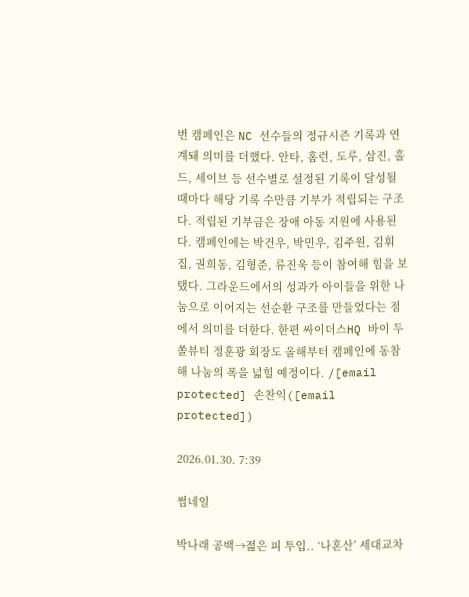번 캠페인은 NC 선수들의 정규시즌 기록과 연계돼 의미를 더했다. 안타, 홈런, 도루, 삼진, 홀드, 세이브 등 선수별로 설정된 기록이 달성될 때마다 해당 기록 수만큼 기부가 적립되는 구조다. 적립된 기부금은 장애 아동 지원에 사용된다. 캠페인에는 박건우, 박민우, 김주원, 김휘집, 권희동, 김형준, 류진욱 등이 참여해 힘을 보탰다. 그라운드에서의 성과가 아이들을 위한 나눔으로 이어지는 선순환 구조를 만들었다는 점에서 의미를 더한다. 한편 싸이더스HQ 바이 두쏠뷰티 정훈광 회장도 올해부터 캠페인에 동참해 나눔의 폭을 넓힐 예정이다. /[email protected] 손찬익([email protected])

2026.01.30. 7:39

썸네일

박나래 공백→젊은 피 투입.. ‘나혼산’ 세대교차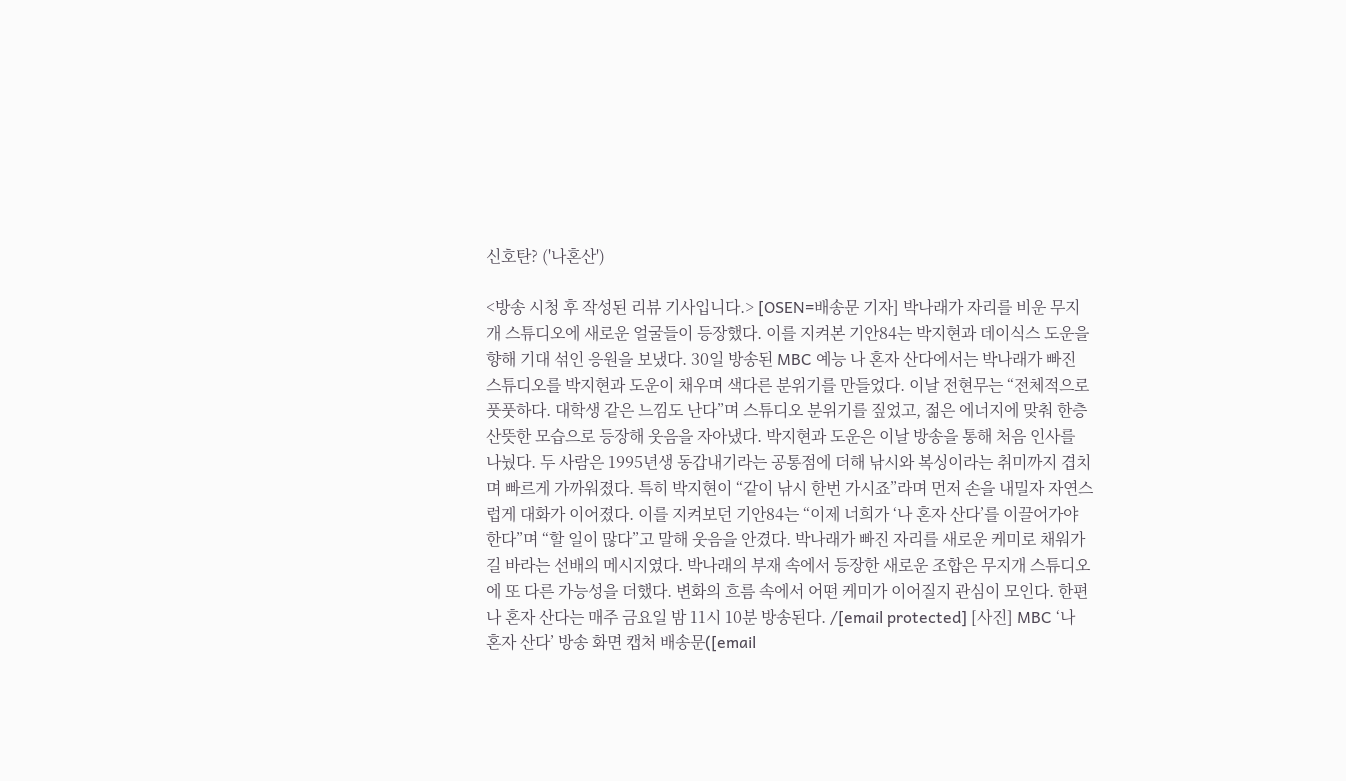신호탄? ('나혼산')

<방송 시청 후 작성된 리뷰 기사입니다.> [OSEN=배송문 기자] 박나래가 자리를 비운 무지개 스튜디오에 새로운 얼굴들이 등장했다. 이를 지켜본 기안84는 박지현과 데이식스 도운을 향해 기대 섞인 응원을 보냈다. 30일 방송된 MBC 예능 나 혼자 산다에서는 박나래가 빠진 스튜디오를 박지현과 도운이 채우며 색다른 분위기를 만들었다. 이날 전현무는 “전체적으로 풋풋하다. 대학생 같은 느낌도 난다”며 스튜디오 분위기를 짚었고, 젊은 에너지에 맞춰 한층 산뜻한 모습으로 등장해 웃음을 자아냈다. 박지현과 도운은 이날 방송을 통해 처음 인사를 나눴다. 두 사람은 1995년생 동갑내기라는 공통점에 더해 낚시와 복싱이라는 취미까지 겹치며 빠르게 가까워졌다. 특히 박지현이 “같이 낚시 한번 가시죠”라며 먼저 손을 내밀자 자연스럽게 대화가 이어졌다. 이를 지켜보던 기안84는 “이제 너희가 ‘나 혼자 산다’를 이끌어가야 한다”며 “할 일이 많다”고 말해 웃음을 안겼다. 박나래가 빠진 자리를 새로운 케미로 채워가길 바라는 선배의 메시지였다. 박나래의 부재 속에서 등장한 새로운 조합은 무지개 스튜디오에 또 다른 가능성을 더했다. 변화의 흐름 속에서 어떤 케미가 이어질지 관심이 모인다. 한편 나 혼자 산다는 매주 금요일 밤 11시 10분 방송된다. /[email protected] [사진] MBC ‘나 혼자 산다’ 방송 화면 캡처 배송문([email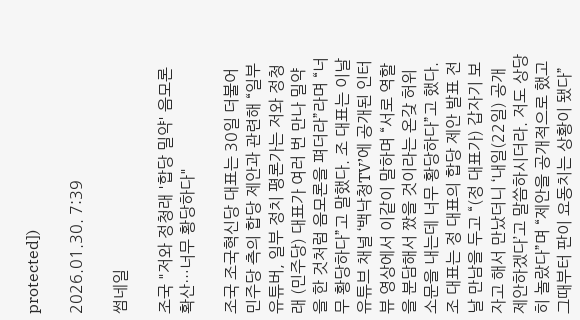protected])

2026.01.30. 7:39

썸네일

조국 "저와 정청래 '합당 밀약' 음모론 확산…너무 황당하다"

조국 조국혁신당 대표는 30일 더불어민주당 측의 합당 제안과 관련해 “일부 유튜버, 일부 정치 평론가는 저와 정청래 (민주당) 대표가 여러 번 만나 밀약을 한 것처럼 음모론을 펴더라”라며 “너무 황당하다”고 말했다. 조 대표는 이날 유튜브 채널 ‘백낙청TV’에 공개된 인터뷰 영상에서 이같이 말하며 “서로 역할을 분담해서 짰을 것이라는 온갖 허위 소문을 내는데 너무 황당하다”고 했다. 조 대표는 정 대표의 합당 제안 발표 전날 만남을 두고 “(정 대표가) 갑자기 보자고 해서 만났더니 ‘내일(22일) 공개 제안하겠다’고 말씀하시더라. 저도 상당히 놀랐다”며 “제안을 공개적으로 했고 그때부터 판이 요동치는 상황이 됐다”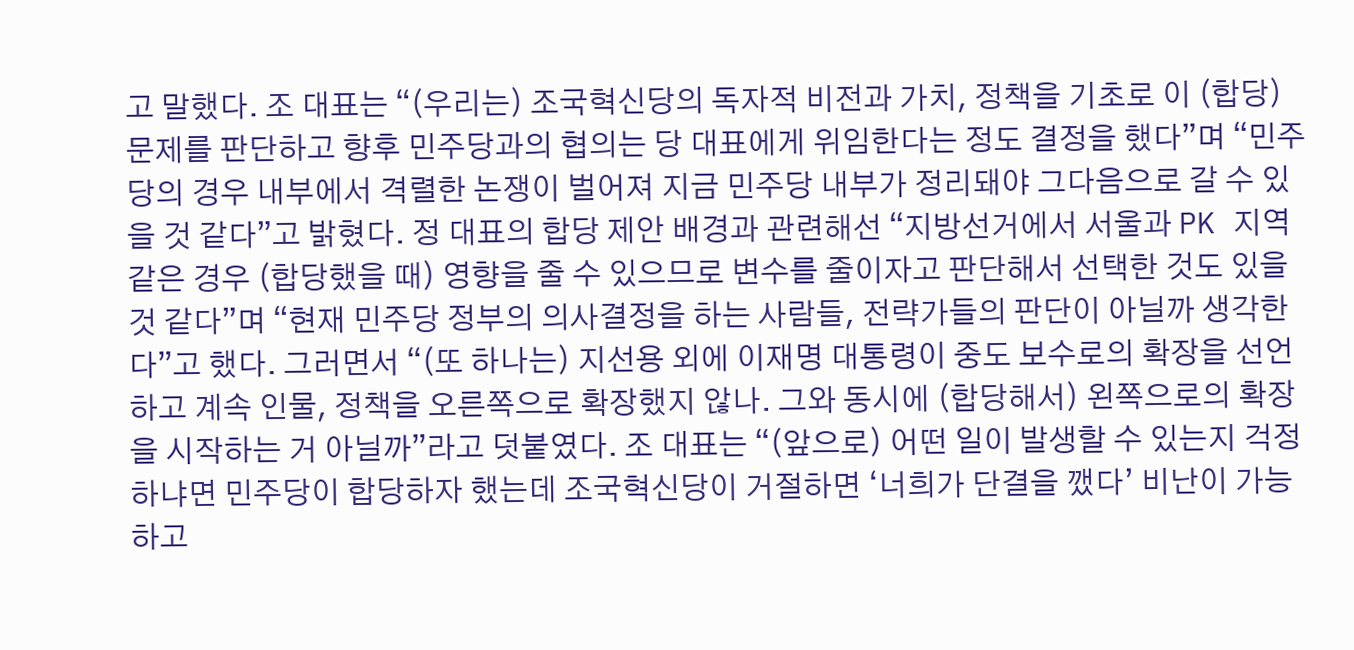고 말했다. 조 대표는 “(우리는) 조국혁신당의 독자적 비전과 가치, 정책을 기초로 이 (합당) 문제를 판단하고 향후 민주당과의 협의는 당 대표에게 위임한다는 정도 결정을 했다”며 “민주당의 경우 내부에서 격렬한 논쟁이 벌어져 지금 민주당 내부가 정리돼야 그다음으로 갈 수 있을 것 같다”고 밝혔다. 정 대표의 합당 제안 배경과 관련해선 “지방선거에서 서울과 PK 지역 같은 경우 (합당했을 때) 영향을 줄 수 있으므로 변수를 줄이자고 판단해서 선택한 것도 있을 것 같다”며 “현재 민주당 정부의 의사결정을 하는 사람들, 전략가들의 판단이 아닐까 생각한다”고 했다. 그러면서 “(또 하나는) 지선용 외에 이재명 대통령이 중도 보수로의 확장을 선언하고 계속 인물, 정책을 오른쪽으로 확장했지 않나. 그와 동시에 (합당해서) 왼쪽으로의 확장을 시작하는 거 아닐까”라고 덧붙였다. 조 대표는 “(앞으로) 어떤 일이 발생할 수 있는지 걱정하냐면 민주당이 합당하자 했는데 조국혁신당이 거절하면 ‘너희가 단결을 깼다’ 비난이 가능하고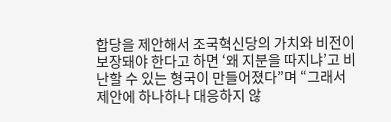합당을 제안해서 조국혁신당의 가치와 비전이 보장돼야 한다고 하면 ‘왜 지분을 따지냐’고 비난할 수 있는 형국이 만들어졌다”며 “그래서 제안에 하나하나 대응하지 않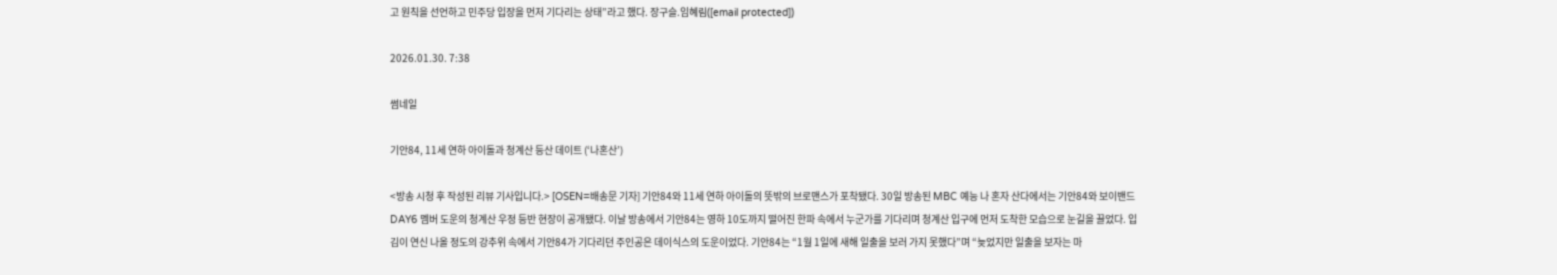고 원칙을 선언하고 민주당 입장을 먼저 기다리는 상태”라고 했다. 장구슬.임혜림([email protected])

2026.01.30. 7:38

썸네일

기안84, 11세 연하 아이돌과 청계산 등산 데이트 (‘나혼산’)

<방송 시청 후 작성된 리뷰 기사입니다.> [OSEN=배송문 기자] 기안84와 11세 연하 아이돌의 뜻밖의 브로맨스가 포착됐다. 30일 방송된 MBC 예능 나 혼자 산다에서는 기안84와 보이밴드 DAY6 멤버 도운의 청계산 우정 등반 현장이 공개됐다. 이날 방송에서 기안84는 영하 10도까지 떨어진 한파 속에서 누군가를 기다리며 청계산 입구에 먼저 도착한 모습으로 눈길을 끌었다. 입김이 연신 나올 정도의 강추위 속에서 기안84가 기다리던 주인공은 데이식스의 도운이었다. 기안84는 “1월 1일에 새해 일출을 보러 가지 못했다”며 “늦었지만 일출을 보자는 마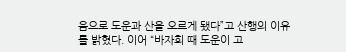음으로 도운과 산을 오르게 됐다”고 산행의 이유를 밝혔다. 이어 “바자회 때 도운이 고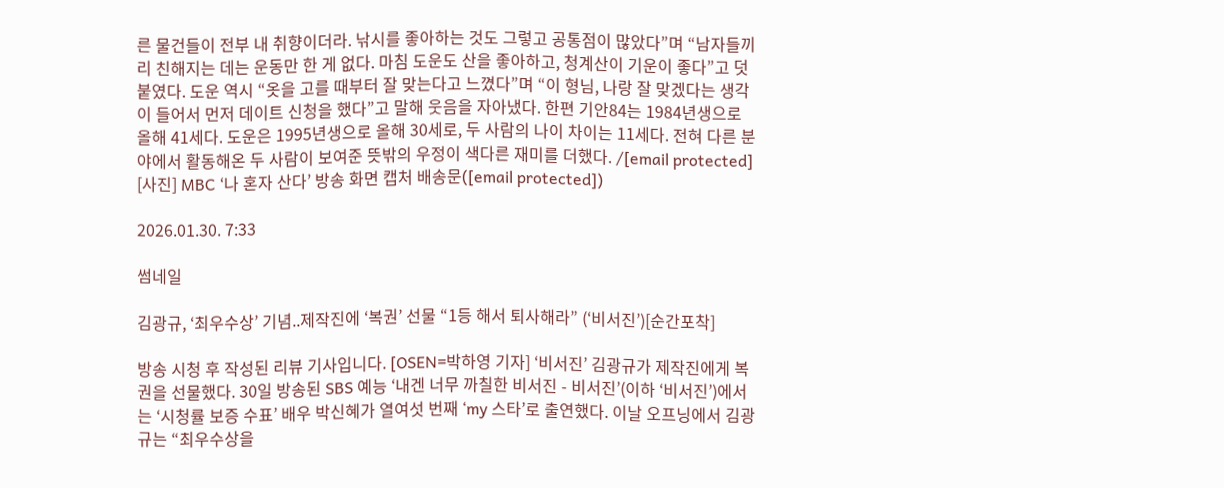른 물건들이 전부 내 취향이더라. 낚시를 좋아하는 것도 그렇고 공통점이 많았다”며 “남자들끼리 친해지는 데는 운동만 한 게 없다. 마침 도운도 산을 좋아하고, 청계산이 기운이 좋다”고 덧붙였다. 도운 역시 “옷을 고를 때부터 잘 맞는다고 느꼈다”며 “이 형님, 나랑 잘 맞겠다는 생각이 들어서 먼저 데이트 신청을 했다”고 말해 웃음을 자아냈다. 한편 기안84는 1984년생으로 올해 41세다. 도운은 1995년생으로 올해 30세로, 두 사람의 나이 차이는 11세다. 전혀 다른 분야에서 활동해온 두 사람이 보여준 뜻밖의 우정이 색다른 재미를 더했다. /[email protected] [사진] MBC ‘나 혼자 산다’ 방송 화면 캡처 배송문([email protected])

2026.01.30. 7:33

썸네일

김광규, ‘최우수상’ 기념..제작진에 ‘복권’ 선물 “1등 해서 퇴사해라” (‘비서진’)[순간포착]

방송 시청 후 작성된 리뷰 기사입니다. [OSEN=박하영 기자] ‘비서진’ 김광규가 제작진에게 복권을 선물했다. 30일 방송된 SBS 예능 ‘내겐 너무 까칠한 비서진 - 비서진’(이하 ‘비서진’)에서는 ‘시청률 보증 수표’ 배우 박신혜가 열여섯 번째 ‘my 스타’로 출연했다. 이날 오프닝에서 김광규는 “최우수상을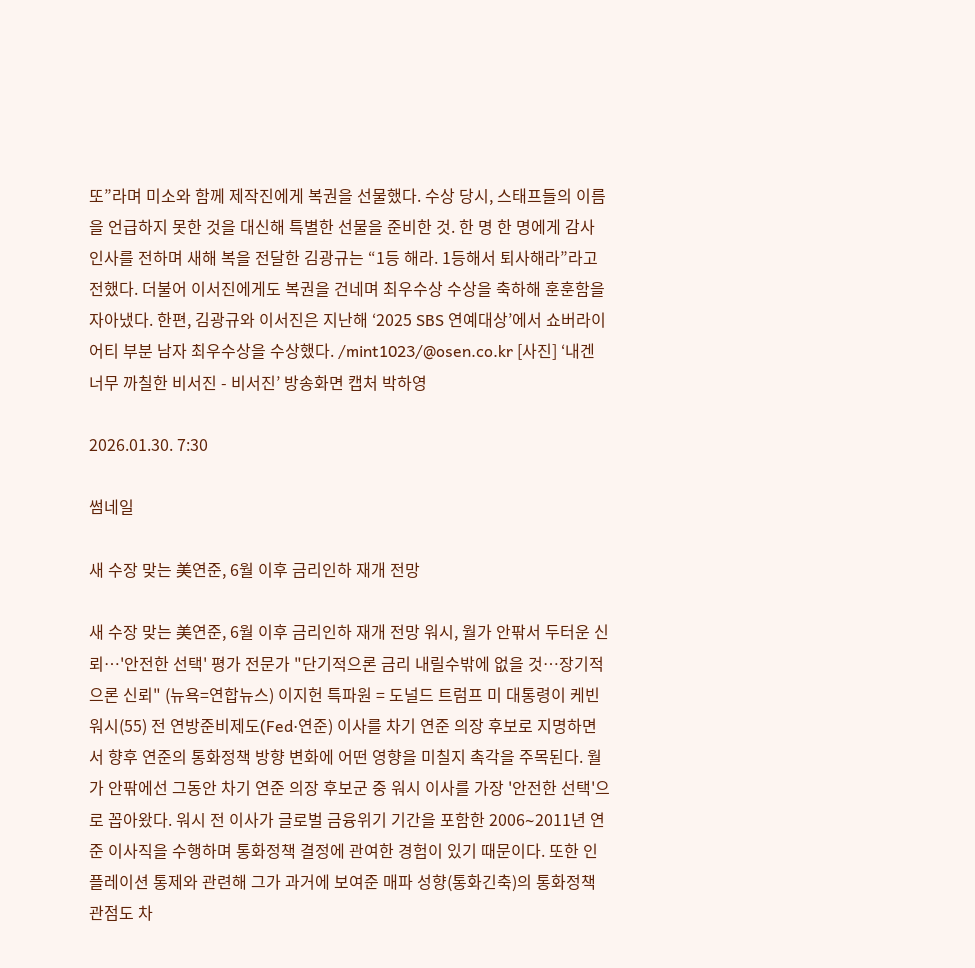또”라며 미소와 함께 제작진에게 복권을 선물했다. 수상 당시, 스태프들의 이름을 언급하지 못한 것을 대신해 특별한 선물을 준비한 것. 한 명 한 명에게 감사 인사를 전하며 새해 복을 전달한 김광규는 “1등 해라. 1등해서 퇴사해라”라고 전했다. 더불어 이서진에게도 복권을 건네며 최우수상 수상을 축하해 훈훈함을 자아냈다. 한편, 김광규와 이서진은 지난해 ‘2025 SBS 연예대상’에서 쇼버라이어티 부분 남자 최우수상을 수상했다. /mint1023/@osen.co.kr [사진] ‘내겐 너무 까칠한 비서진 - 비서진’ 방송화면 캡처 박하영

2026.01.30. 7:30

썸네일

새 수장 맞는 美연준, 6월 이후 금리인하 재개 전망

새 수장 맞는 美연준, 6월 이후 금리인하 재개 전망 워시, 월가 안팎서 두터운 신뢰…'안전한 선택' 평가 전문가 "단기적으론 금리 내릴수밖에 없을 것…장기적으론 신뢰" (뉴욕=연합뉴스) 이지헌 특파원 = 도널드 트럼프 미 대통령이 케빈 워시(55) 전 연방준비제도(Fed·연준) 이사를 차기 연준 의장 후보로 지명하면서 향후 연준의 통화정책 방향 변화에 어떤 영향을 미칠지 촉각을 주목된다. 월가 안팎에선 그동안 차기 연준 의장 후보군 중 워시 이사를 가장 '안전한 선택'으로 꼽아왔다. 워시 전 이사가 글로벌 금융위기 기간을 포함한 2006∼2011년 연준 이사직을 수행하며 통화정책 결정에 관여한 경험이 있기 때문이다. 또한 인플레이션 통제와 관련해 그가 과거에 보여준 매파 성향(통화긴축)의 통화정책 관점도 차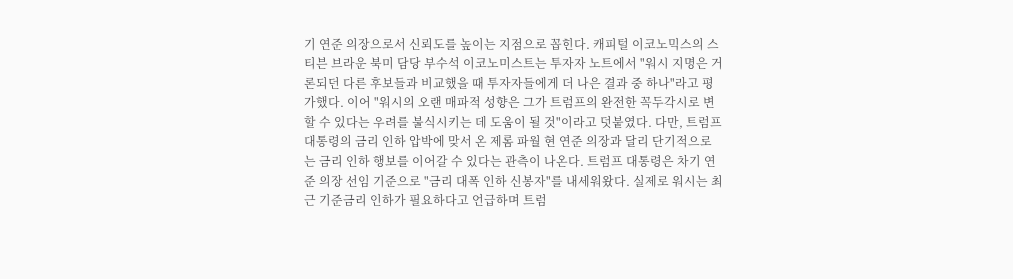기 연준 의장으로서 신뢰도를 높이는 지점으로 꼽힌다. 캐피털 이코노믹스의 스티븐 브라운 북미 담당 부수석 이코노미스트는 투자자 노트에서 "워시 지명은 거론되던 다른 후보들과 비교했을 때 투자자들에게 더 나은 결과 중 하나"라고 평가했다. 이어 "워시의 오랜 매파적 성향은 그가 트럼프의 완전한 꼭두각시로 변할 수 있다는 우려를 불식시키는 데 도움이 될 것"이라고 덧붙였다. 다만, 트럼프 대통령의 금리 인하 압박에 맞서 온 제롬 파월 현 연준 의장과 달리 단기적으로는 금리 인하 행보를 이어갈 수 있다는 관측이 나온다. 트럼프 대통령은 차기 연준 의장 선임 기준으로 "금리 대폭 인하 신봉자"를 내세워왔다. 실제로 워시는 최근 기준금리 인하가 필요하다고 언급하며 트럼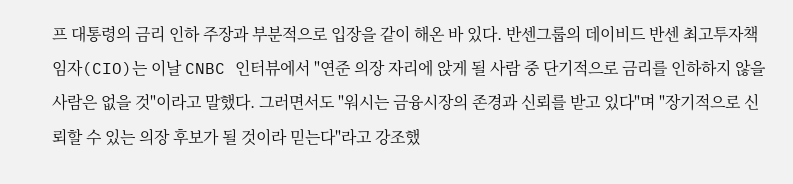프 대통령의 금리 인하 주장과 부분적으로 입장을 같이 해온 바 있다. 반센그룹의 데이비드 반센 최고투자책임자(CIO)는 이날 CNBC 인터뷰에서 "연준 의장 자리에 앉게 될 사람 중 단기적으로 금리를 인하하지 않을 사람은 없을 것"이라고 말했다. 그러면서도 "워시는 금융시장의 존경과 신뢰를 받고 있다"며 "장기적으로 신뢰할 수 있는 의장 후보가 될 것이라 믿는다"라고 강조했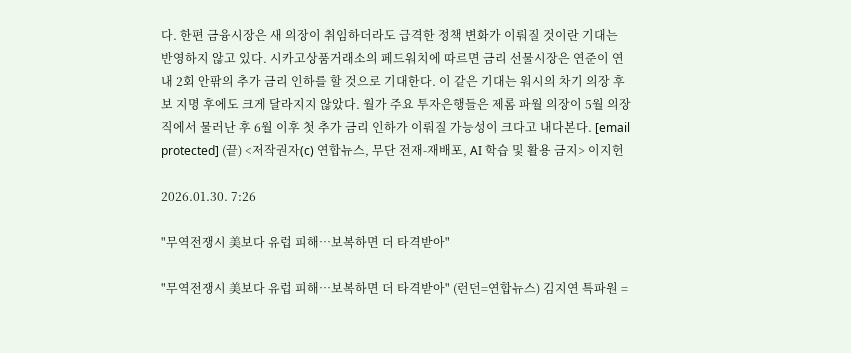다. 한편 금융시장은 새 의장이 취임하더라도 급격한 정책 변화가 이뤄질 것이란 기대는 반영하지 않고 있다. 시카고상품거래소의 페드워치에 따르면 금리 선물시장은 연준이 연내 2회 안팎의 추가 금리 인하를 할 것으로 기대한다. 이 같은 기대는 워시의 차기 의장 후보 지명 후에도 크게 달라지지 않았다. 월가 주요 투자은행들은 제롬 파월 의장이 5월 의장직에서 물러난 후 6월 이후 첫 추가 금리 인하가 이뤄질 가능성이 크다고 내다본다. [email protected] (끝) <저작권자(c) 연합뉴스, 무단 전재-재배포, AI 학습 및 활용 금지> 이지헌

2026.01.30. 7:26

"무역전쟁시 美보다 유럽 피해…보복하면 더 타격받아"

"무역전쟁시 美보다 유럽 피해…보복하면 더 타격받아" (런던=연합뉴스) 김지연 특파원 =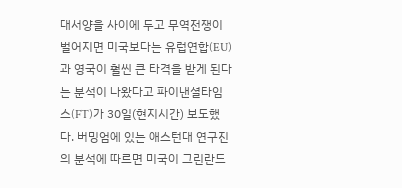대서양을 사이에 두고 무역전쟁이 벌어지면 미국보다는 유럽연합(EU)과 영국이 훨씬 큰 타격을 받게 된다는 분석이 나왔다고 파이낸셜타임스(FT)가 30일(현지시간) 보도했다. 버밍엄에 있는 애스턴대 연구진의 분석에 따르면 미국이 그린란드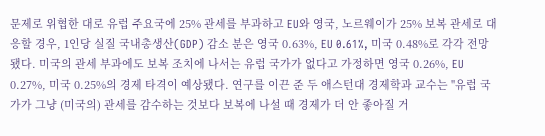문제로 위협한 대로 유럽 주요국에 25% 관세를 부과하고 EU와 영국, 노르웨이가 25% 보복 관세로 대응할 경우, 1인당 실질 국내총생산(GDP) 감소 분은 영국 0.63%, EU 0.61%, 미국 0.48%로 각각 전망됐다. 미국의 관세 부과에도 보복 조치에 나서는 유럽 국가가 없다고 가정하면 영국 0.26%, EU 0.27%, 미국 0.25%의 경제 타격이 예상됐다. 연구를 이끈 준 두 애스턴대 경제학과 교수는 "유럽 국가가 그냥 (미국의) 관세를 감수하는 것보다 보복에 나설 때 경제가 더 안 좋아질 거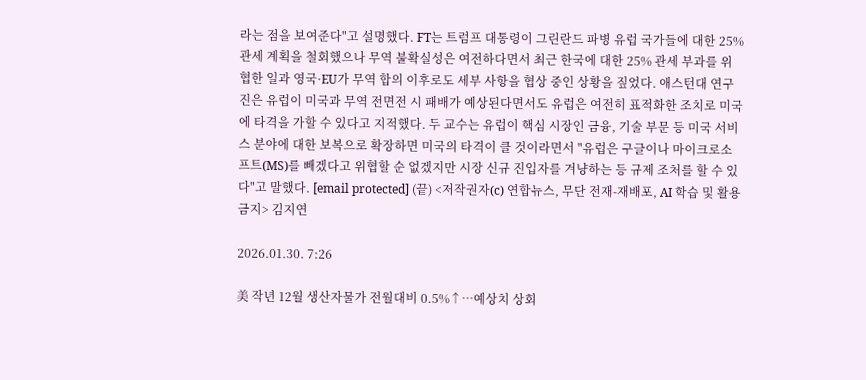라는 점을 보여준다"고 설명했다. FT는 트럼프 대통령이 그린란드 파병 유럽 국가들에 대한 25% 관세 계획을 철회했으나 무역 불확실성은 여전하다면서 최근 한국에 대한 25% 관세 부과를 위협한 일과 영국·EU가 무역 합의 이후로도 세부 사항을 협상 중인 상황을 짚었다. 애스턴대 연구진은 유럽이 미국과 무역 전면전 시 패배가 예상된다면서도 유럽은 여전히 표적화한 조치로 미국에 타격을 가할 수 있다고 지적했다. 두 교수는 유럽이 핵심 시장인 금융, 기술 부문 등 미국 서비스 분야에 대한 보복으로 확장하면 미국의 타격이 클 것이라면서 "유럽은 구글이나 마이크로소프트(MS)를 빼겠다고 위협할 순 없겠지만 시장 신규 진입자를 겨냥하는 등 규제 조처를 할 수 있다"고 말했다. [email protected] (끝) <저작권자(c) 연합뉴스, 무단 전재-재배포, AI 학습 및 활용 금지> 김지연

2026.01.30. 7:26

美 작년 12월 생산자물가 전월대비 0.5%↑…예상치 상회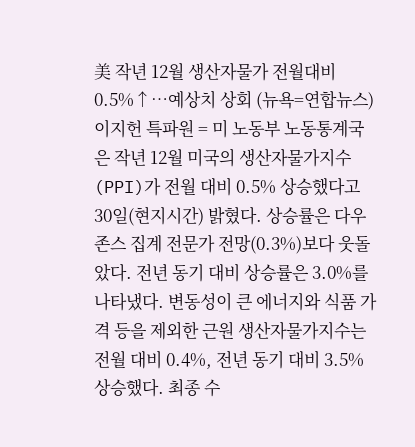美 작년 12월 생산자물가 전월대비 0.5%↑…예상치 상회 (뉴욕=연합뉴스) 이지헌 특파원 = 미 노동부 노동통계국은 작년 12월 미국의 생산자물가지수(PPI)가 전월 대비 0.5% 상승했다고 30일(현지시간) 밝혔다. 상승률은 다우존스 집계 전문가 전망(0.3%)보다 웃돌았다. 전년 동기 대비 상승률은 3.0%를 나타냈다. 변동성이 큰 에너지와 식품 가격 등을 제외한 근원 생산자물가지수는 전월 대비 0.4%, 전년 동기 대비 3.5% 상승했다. 최종 수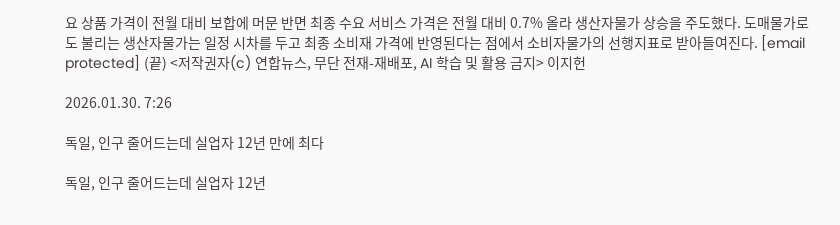요 상품 가격이 전월 대비 보합에 머문 반면 최종 수요 서비스 가격은 전월 대비 0.7% 올라 생산자물가 상승을 주도했다. 도매물가로도 불리는 생산자물가는 일정 시차를 두고 최종 소비재 가격에 반영된다는 점에서 소비자물가의 선행지표로 받아들여진다. [email protected] (끝) <저작권자(c) 연합뉴스, 무단 전재-재배포, AI 학습 및 활용 금지> 이지헌

2026.01.30. 7:26

독일, 인구 줄어드는데 실업자 12년 만에 최다

독일, 인구 줄어드는데 실업자 12년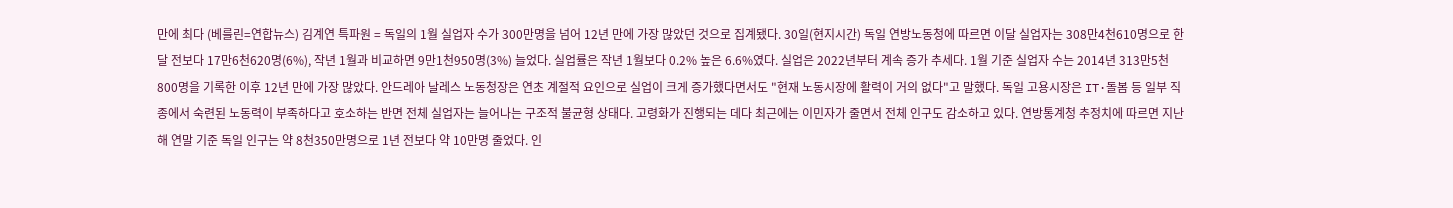만에 최다 (베를린=연합뉴스) 김계연 특파원 = 독일의 1월 실업자 수가 300만명을 넘어 12년 만에 가장 많았던 것으로 집계됐다. 30일(현지시간) 독일 연방노동청에 따르면 이달 실업자는 308만4천610명으로 한달 전보다 17만6천620명(6%), 작년 1월과 비교하면 9만1천950명(3%) 늘었다. 실업률은 작년 1월보다 0.2% 높은 6.6%였다. 실업은 2022년부터 계속 증가 추세다. 1월 기준 실업자 수는 2014년 313만5천800명을 기록한 이후 12년 만에 가장 많았다. 안드레아 날레스 노동청장은 연초 계절적 요인으로 실업이 크게 증가했다면서도 "현재 노동시장에 활력이 거의 없다"고 말했다. 독일 고용시장은 IT·돌봄 등 일부 직종에서 숙련된 노동력이 부족하다고 호소하는 반면 전체 실업자는 늘어나는 구조적 불균형 상태다. 고령화가 진행되는 데다 최근에는 이민자가 줄면서 전체 인구도 감소하고 있다. 연방통계청 추정치에 따르면 지난해 연말 기준 독일 인구는 약 8천350만명으로 1년 전보다 약 10만명 줄었다. 인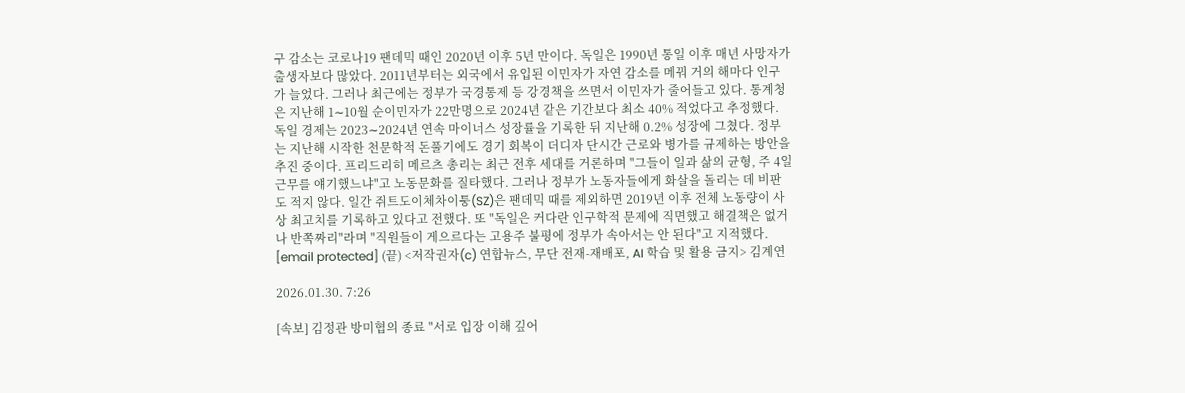구 감소는 코로나19 팬데믹 때인 2020년 이후 5년 만이다. 독일은 1990년 통일 이후 매년 사망자가 출생자보다 많았다. 2011년부터는 외국에서 유입된 이민자가 자연 감소를 메꿔 거의 해마다 인구가 늘었다. 그러나 최근에는 정부가 국경통제 등 강경책을 쓰면서 이민자가 줄어들고 있다. 통계청은 지난해 1∼10월 순이민자가 22만명으로 2024년 같은 기간보다 최소 40% 적었다고 추정했다. 독일 경제는 2023∼2024년 연속 마이너스 성장률을 기록한 뒤 지난해 0.2% 성장에 그쳤다. 정부는 지난해 시작한 천문학적 돈풀기에도 경기 회복이 더디자 단시간 근로와 병가를 규제하는 방안을 추진 중이다. 프리드리히 메르츠 총리는 최근 전후 세대를 거론하며 "그들이 일과 삶의 균형, 주 4일 근무를 얘기했느냐"고 노동문화를 질타했다. 그러나 정부가 노동자들에게 화살을 돌리는 데 비판도 적지 않다. 일간 쥐트도이체차이퉁(SZ)은 팬데믹 때를 제외하면 2019년 이후 전체 노동량이 사상 최고치를 기록하고 있다고 전했다. 또 "독일은 커다란 인구학적 문제에 직면했고 해결책은 없거나 반쪽짜리"라며 "직원들이 게으르다는 고용주 불평에 정부가 속아서는 안 된다"고 지적했다. [email protected] (끝) <저작권자(c) 연합뉴스, 무단 전재-재배포, AI 학습 및 활용 금지> 김계연

2026.01.30. 7:26

[속보] 김정관 방미협의 종료 "서로 입장 이해 깊어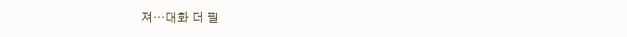져…대화 더 필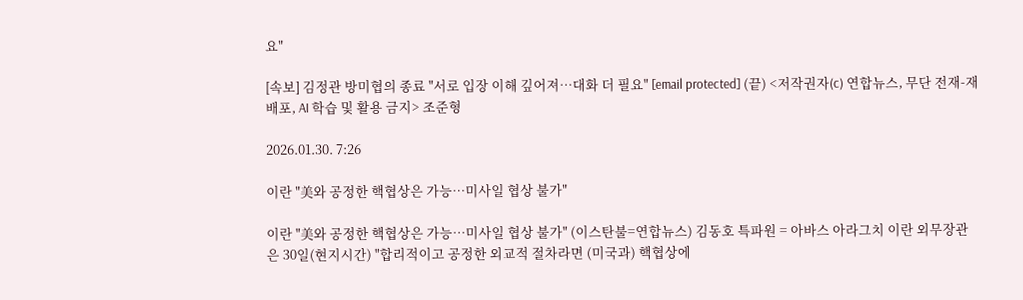요"

[속보] 김정관 방미협의 종료 "서로 입장 이해 깊어져…대화 더 필요" [email protected] (끝) <저작권자(c) 연합뉴스, 무단 전재-재배포, AI 학습 및 활용 금지> 조준형

2026.01.30. 7:26

이란 "美와 공정한 핵협상은 가능…미사일 협상 불가"

이란 "美와 공정한 핵협상은 가능…미사일 협상 불가" (이스탄불=연합뉴스) 김동호 특파원 = 아바스 아라그치 이란 외무장관은 30일(현지시간) "합리적이고 공정한 외교적 절차라면 (미국과) 핵협상에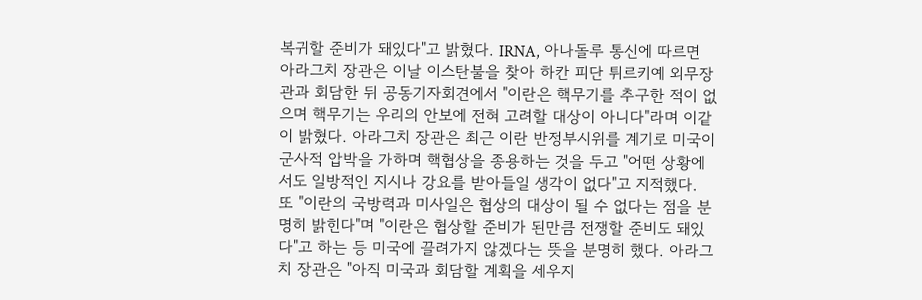복귀할 준비가 돼있다"고 밝혔다. IRNA, 아나돌루 통신에 따르면 아라그치 장관은 이날 이스탄불을 찾아 하칸 피단 튀르키예 외무장관과 회담한 뒤 공동기자회견에서 "이란은 핵무기를 추구한 적이 없으며 핵무기는 우리의 안보에 전혀 고려할 대상이 아니다"라며 이같이 밝혔다. 아라그치 장관은 최근 이란 반정부시위를 계기로 미국이 군사적 압박을 가하며 핵협상을 종용하는 것을 두고 "어떤 상황에서도 일방적인 지시나 강요를 받아들일 생각이 없다"고 지적했다. 또 "이란의 국방력과 미사일은 협상의 대상이 될 수 없다는 점을 분명히 밝힌다"며 "이란은 협상할 준비가 된만큼 전쟁할 준비도 돼있다"고 하는 등 미국에 끌려가지 않겠다는 뜻을 분명히 했다. 아라그치 장관은 "아직 미국과 회담할 계획을 세우지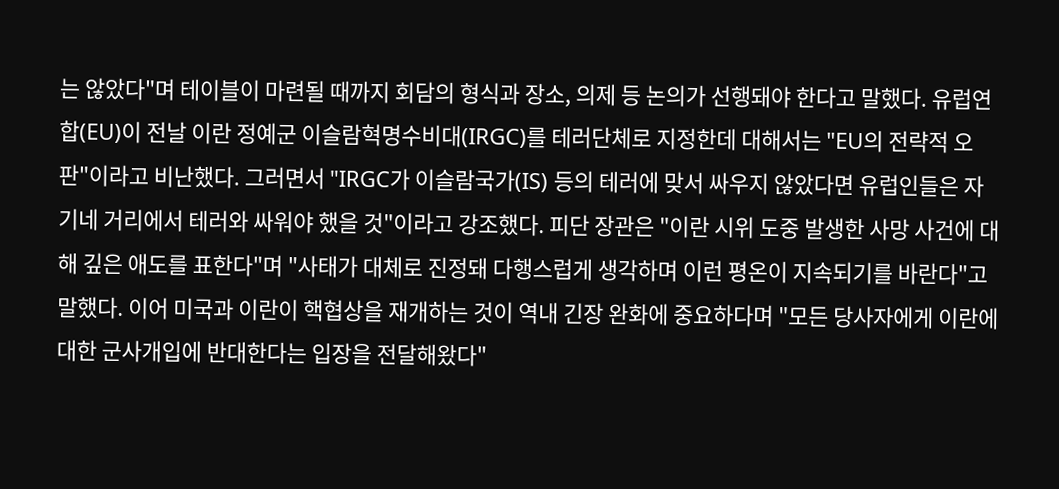는 않았다"며 테이블이 마련될 때까지 회담의 형식과 장소, 의제 등 논의가 선행돼야 한다고 말했다. 유럽연합(EU)이 전날 이란 정예군 이슬람혁명수비대(IRGC)를 테러단체로 지정한데 대해서는 "EU의 전략적 오판"이라고 비난했다. 그러면서 "IRGC가 이슬람국가(IS) 등의 테러에 맞서 싸우지 않았다면 유럽인들은 자기네 거리에서 테러와 싸워야 했을 것"이라고 강조했다. 피단 장관은 "이란 시위 도중 발생한 사망 사건에 대해 깊은 애도를 표한다"며 "사태가 대체로 진정돼 다행스럽게 생각하며 이런 평온이 지속되기를 바란다"고 말했다. 이어 미국과 이란이 핵협상을 재개하는 것이 역내 긴장 완화에 중요하다며 "모든 당사자에게 이란에 대한 군사개입에 반대한다는 입장을 전달해왔다"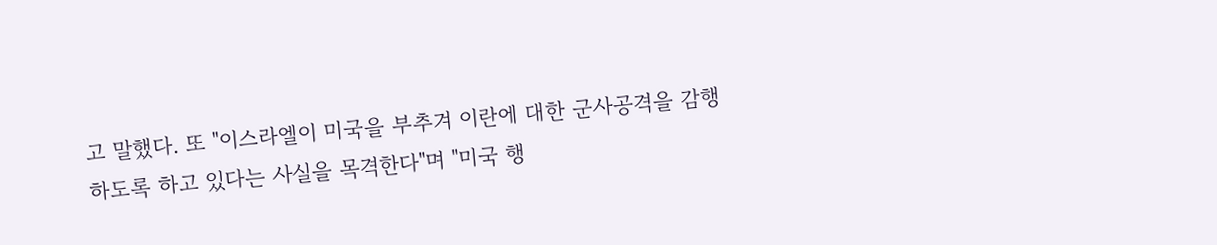고 말했다. 또 "이스라엘이 미국을 부추겨 이란에 대한 군사공격을 감행하도록 하고 있다는 사실을 목격한다"며 "미국 행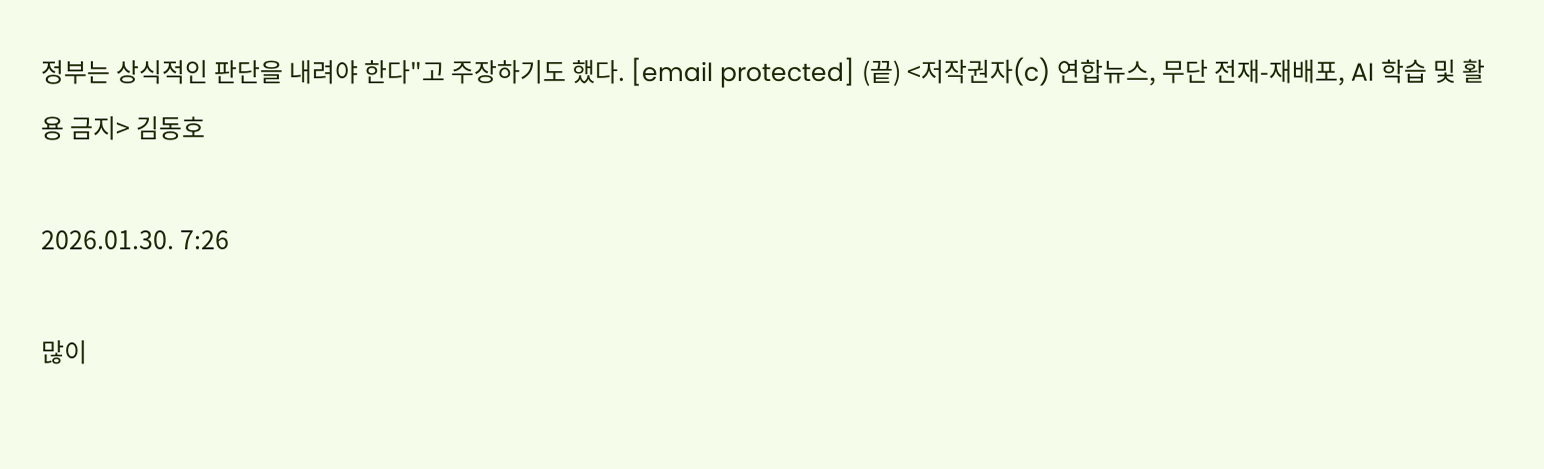정부는 상식적인 판단을 내려야 한다"고 주장하기도 했다. [email protected] (끝) <저작권자(c) 연합뉴스, 무단 전재-재배포, AI 학습 및 활용 금지> 김동호

2026.01.30. 7:26

많이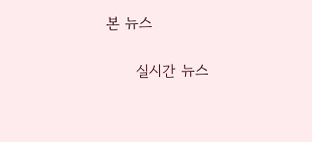본 뉴스

      실시간 뉴스